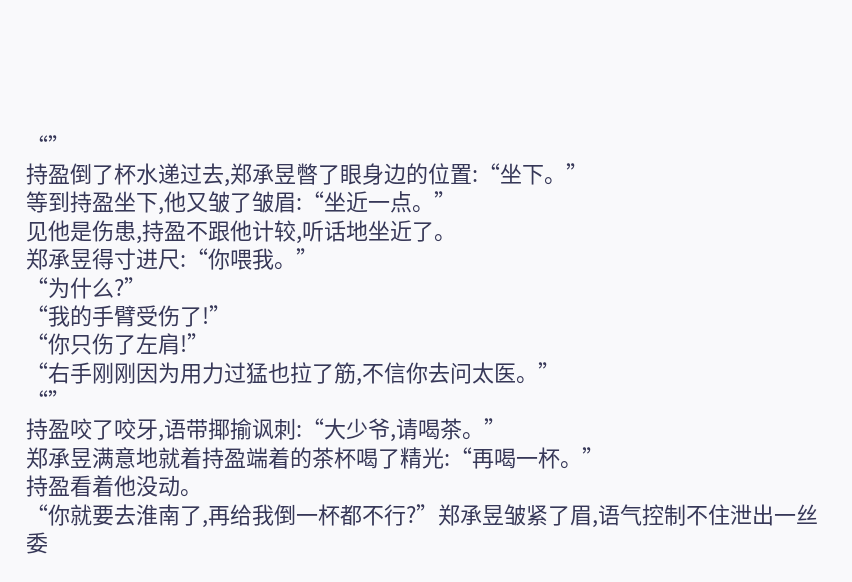“”
持盈倒了杯水递过去,郑承昱暼了眼身边的位置:“坐下。”
等到持盈坐下,他又皱了皱眉:“坐近一点。”
见他是伤患,持盈不跟他计较,听话地坐近了。
郑承昱得寸进尺:“你喂我。”
“为什么?”
“我的手臂受伤了!”
“你只伤了左肩!”
“右手刚刚因为用力过猛也拉了筋,不信你去问太医。”
“”
持盈咬了咬牙,语带揶揄讽刺:“大少爷,请喝茶。”
郑承昱满意地就着持盈端着的茶杯喝了精光:“再喝一杯。”
持盈看着他没动。
“你就要去淮南了,再给我倒一杯都不行?”郑承昱皱紧了眉,语气控制不住泄出一丝委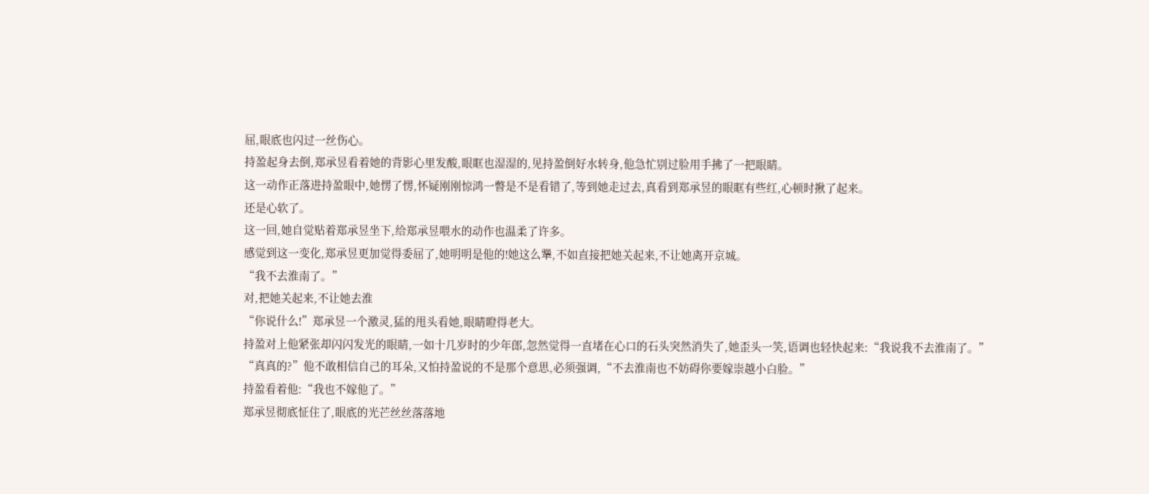屈,眼底也闪过一丝伤心。
持盈起身去倒,郑承昱看着她的背影心里发酸,眼眶也湿湿的,见持盈倒好水转身,他急忙别过脸用手拂了一把眼睛。
这一动作正落进持盈眼中,她愣了愣,怀疑刚刚惊鸿一瞥是不是看错了,等到她走过去,真看到郑承昱的眼眶有些红,心顿时揪了起来。
还是心软了。
这一回,她自觉贴着郑承昱坐下,给郑承昱喂水的动作也温柔了许多。
感觉到这一变化,郑承昱更加觉得委屈了,她明明是他的!她这么犟,不如直接把她关起来,不让她离开京城。
“我不去淮南了。”
对,把她关起来,不让她去淮
“你说什么!”郑承昱一个激灵,猛的甩头看她,眼睛瞪得老大。
持盈对上他紧张却闪闪发光的眼睛,一如十几岁时的少年郎,忽然觉得一直堵在心口的石头突然消失了,她歪头一笑,语调也轻快起来:“我说我不去淮南了。”
“真真的?”他不敢相信自己的耳朵,又怕持盈说的不是那个意思,必须强调,“不去淮南也不妨碍你要嫁崇越小白脸。”
持盈看着他:“我也不嫁他了。”
郑承昱彻底怔住了,眼底的光芒丝丝落落地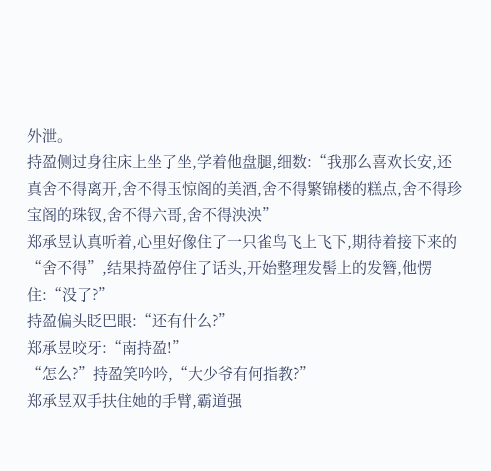外泄。
持盈侧过身往床上坐了坐,学着他盘腿,细数:“我那么喜欢长安,还真舍不得离开,舍不得玉惊阁的美酒,舍不得繁锦楼的糕点,舍不得珍宝阁的珠钗,舍不得六哥,舍不得泱泱”
郑承昱认真听着,心里好像住了一只雀鸟飞上飞下,期待着接下来的“舍不得”,结果持盈停住了话头,开始整理发髻上的发簪,他愣住:“没了?”
持盈偏头眨巴眼:“还有什么?”
郑承昱咬牙:“南持盈!”
“怎么?”持盈笑吟吟,“大少爷有何指教?”
郑承昱双手扶住她的手臂,霸道强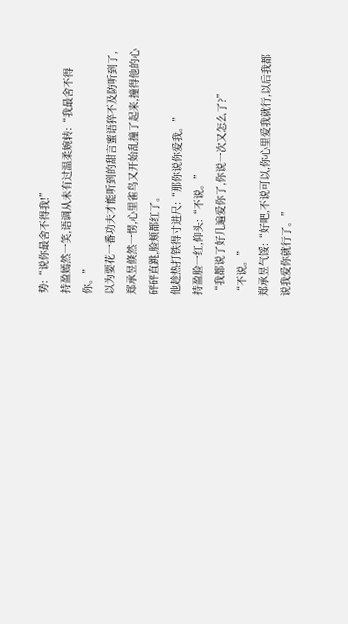势:“说你最舍不得我!”
持盈嫣然一笑,语调从未有过温柔婉转:“我最舍不得你。”
以为要花一番功夫才能听到的甜言蜜语猝不及防听到了,郑承昱倏然一愣,心里雀鸟又开始乱撞了起来,撞得他的心砰砰直跳,脸颊都红了。
他趁热打铁得寸进尺:“那你说你爱我。”
持盈脸一红,仰头:“不说。”
“我都说了好几遍爱你了,你说一次又怎么了?”
“不说。”
郑承昱气馁:“好吧,不说可以,你心里爱我就行,以后我都说我爱你就行了。”